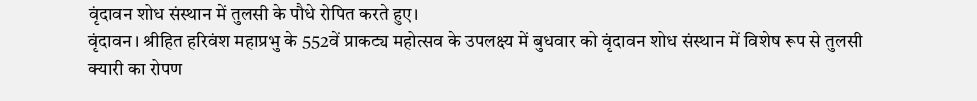वृंदावन शोध संस्थान में तुलसी के पौधे रोपित करते हुए।
वृंदावन। श्रीहित हरिवंश महाप्रभु के 552वें प्राकट्य महोत्सव के उपलक्ष्य में बुधवार को वृंदावन शोध संस्थान में विशेष रूप से तुलसी क्यारी का रोपण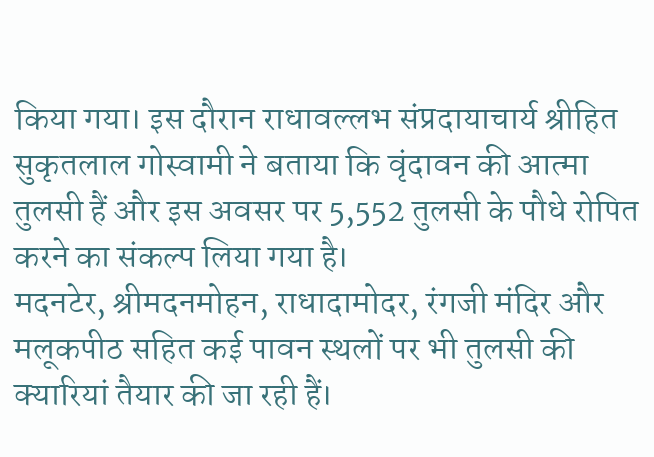किया गया। इस दौरान राधावल्लभ संप्रदायाचार्य श्रीहित सुकृतलाल गोस्वामी ने बताया कि वृंदावन की आत्मा तुलसी हैं और इस अवसर पर 5,552 तुलसी के पौधे रोपित करने का संकल्प लिया गया है।
मदनटेर, श्रीमदनमोहन, राधादामोदर, रंगजी मंदिर और मलूकपीठ सहित कई पावन स्थलों पर भी तुलसी की क्यारियां तैयार की जा रही हैं।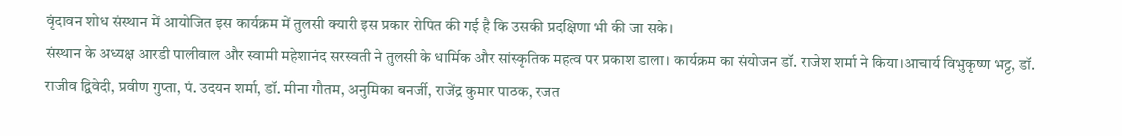वृंदावन शोध संस्थान में आयोजित इस कार्यक्रम में तुलसी क्यारी इस प्रकार रोपित की गई है कि उसकी प्रदक्षिणा भी की जा सके।
संस्थान के अध्यक्ष आरडी पालीवाल और स्वामी महेशानंद सरस्वती ने तुलसी के धार्मिक और सांस्कृतिक महत्व पर प्रकाश डाला। कार्यक्रम का संयोजन डॉ. राजेश शर्मा ने किया।आचार्य विभुकृष्ण भट्ट, डॉ. राजीव द्विवेदी, प्रवीण गुप्ता, पं. उदयन शर्मा, डॉ. मीना गौतम, अनुमिका बनर्जी, राजेंद्र कुमार पाठक, रजत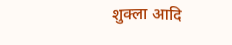शुक्ला आदि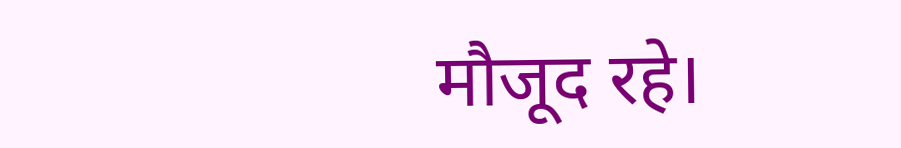मौजूद रहे।